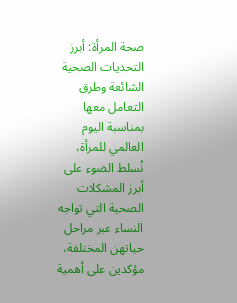صحة المرأة: أبرز التحديات الصحية الشائعة وطرق التعامل معها
بمناسبة اليوم العالمي للمرأة، نُسلط الضوء على أبرز المشكلات الصحية التي تواجه النساء عبر مراحل حياتهن المختلفة، مؤكدين على أهمية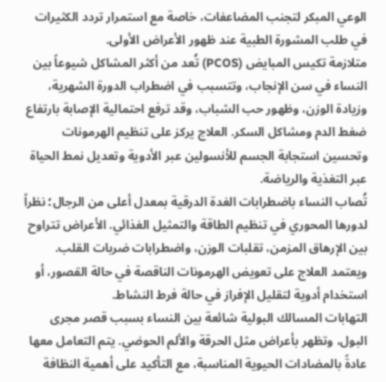الوعي المبكر لتجنب المضاعفات، خاصة مع استمرار تردد الكثيرات في طلب المشورة الطبية عند ظهور الأعراض الأولى.
متلازمة تكيس المبايض (PCOS) تُعد من أكثر المشاكل شيوعاً بين النساء في سن الإنجاب، وتتسبب في اضطراب الدورة الشهرية، وزيادة الوزن، وظهور حب الشباب، وقد ترفع احتمالية الإصابة بارتفاع ضغط الدم ومشاكل السكر. العلاج يركز على تنظيم الهرمونات وتحسين استجابة الجسم للأنسولين عبر الأدوية وتعديل نمط الحياة عبر التغذية والرياضة.
تُصاب النساء باضطرابات الغدة الدرقية بمعدل أعلى من الرجال؛ نظراً لدورها المحوري في تنظيم الطاقة والتمثيل الغذائي. الأعراض تتراوح بين الإرهاق المزمن، تقلبات الوزن، واضطرابات ضربات القلب. ويعتمد العلاج على تعويض الهرمونات الناقصة في حالة القصور، أو استخدام أدوية لتقليل الإفراز في حالة فرط النشاط.
التهابات المسالك البولية شائعة بين النساء بسبب قصر مجرى البول، وتظهر بأعراض مثل الحرقة والألم الحوضي. يتم التعامل معها عادةً بالمضادات الحيوية المناسبة، مع التأكيد على أهمية النظافة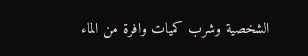الشخصية وشرب كميات وافرة من الماء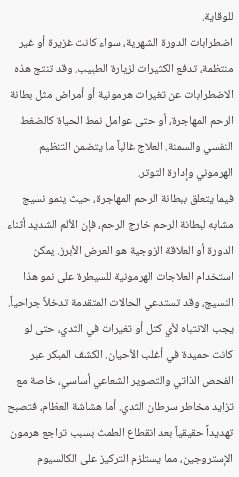للوقاية.
اضطرابات الدورة الشهرية، سواء كانت غزيرة أو غير منتظمة، تدفع الكثيرات لزيارة الطبيب. وقد تنتج هذه الاضطرابات عن تغيرات هرمونية أو أمراض مثل بطانة الرحم المهاجرة، أو حتى عوامل نمط الحياة كالضغط النفسي والسمنة. العلاج غالباً ما يتضمن التنظيم الهرموني وإدارة التوتر.
فيما يتعلق ببطانة الرحم المهاجرة، حيث ينمو نسيج مشابه لبطانة الرحم خارج الرحم، فإن الألم الشديد أثناء الدورة أو العلاقة الزوجية هو العرض الأبرز. يمكن استخدام العلاجات الهرمونية للسيطرة على نمو هذا النسيج، وقد تستدعي الحالات المتقدمة تدخلاً جراحياً.
يجب الانتباه لأي كتل أو تغيرات في الثدي، حتى لو كانت حميدة في أغلب الأحيان. الكشف المبكر عبر الفحص الذاتي والتصوير الشعاعي أساسي، خاصة مع تزايد مخاطر سرطان الثدي. أما هشاشة العظام، فتصبح تهديداً حقيقياً بعد انقطاع الطمث بسبب تراجع هرمون الإستروجين، مما يستلزم التركيز على الكالسيوم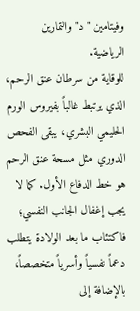وفيتامين "د" والتمارين الرياضية.
للوقاية من سرطان عنق الرحم، الذي يرتبط غالباً بفيروس الورم الحليمي البشري، يبقى الفحص الدوري مثل مسحة عنق الرحم هو خط الدفاع الأول. كما لا يجب إغفال الجانب النفسي؛ فاكتئاب ما بعد الولادة يتطلب دعماً نفسياً وأسرياً متخصصاً، بالإضافة إلى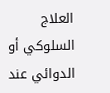العلاج السلوكي أو الدوائي عند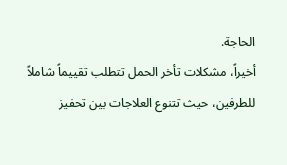الحاجة.
أخيراً، مشكلات تأخر الحمل تتطلب تقييماً شاملاً للطرفين، حيث تتنوع العلاجات بين تحفيز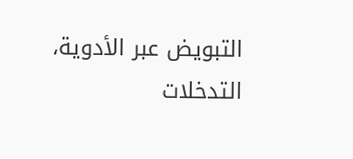التبويض عبر الأدوية، التدخلات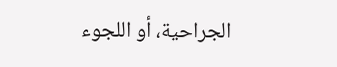الجراحية، أو اللجوء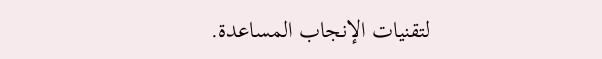لتقنيات الإنجاب المساعدة.